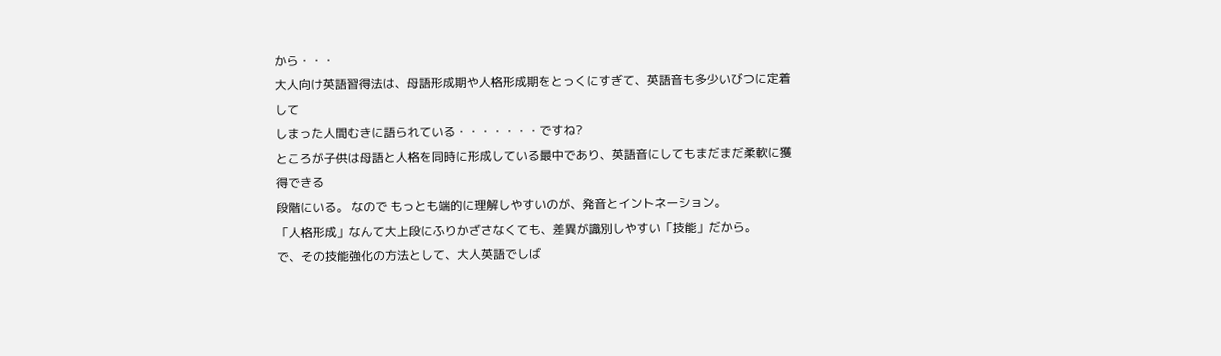から・・・
大人向け英語習得法は、母語形成期や人格形成期をとっくにすぎて、英語音も多少いびつに定着して
しまった人間むきに語られている・・・・・・・ですね?
ところが子供は母語と人格を同時に形成している最中であり、英語音にしてもまだまだ柔軟に獲得できる
段階にいる。 なので もっとも端的に理解しやすいのが、発音とイントネーション。
「人格形成」なんて大上段にふりかざさなくても、差異が識別しやすい「技能」だから。
で、その技能強化の方法として、大人英語でしば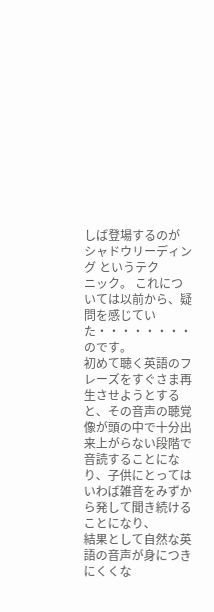しば登場するのが シャドウリーディング というテク
ニック。 これについては以前から、疑問を感じていた・・・・・・・・のです。
初めて聴く英語のフレーズをすぐさま再生させようとすると、その音声の聴覚像が頭の中で十分出来上がらない段階で音読することになり、子供にとっては いわば雑音をみずから発して聞き続けることになり、
結果として自然な英語の音声が身につきにくくな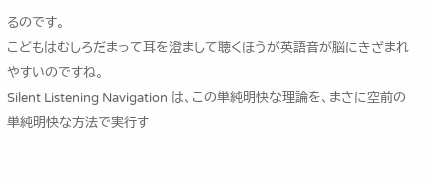るのです。
こどもはむしろだまって耳を澄まして聴くほうが英語音が脳にきざまれやすいのですね。
Silent Listening Navigation は、この単純明快な理論を、まさに空前の単純明快な方法で実行す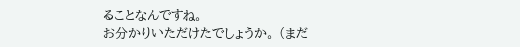ることなんですね。
お分かりいただけたでしょうか。 (まだ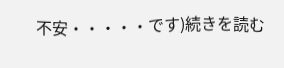不安・・・・・です)続きを読む